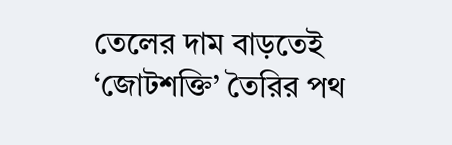তেলের দাম বাড়তেই ‘জোটশক্তি’ তৈরির পথ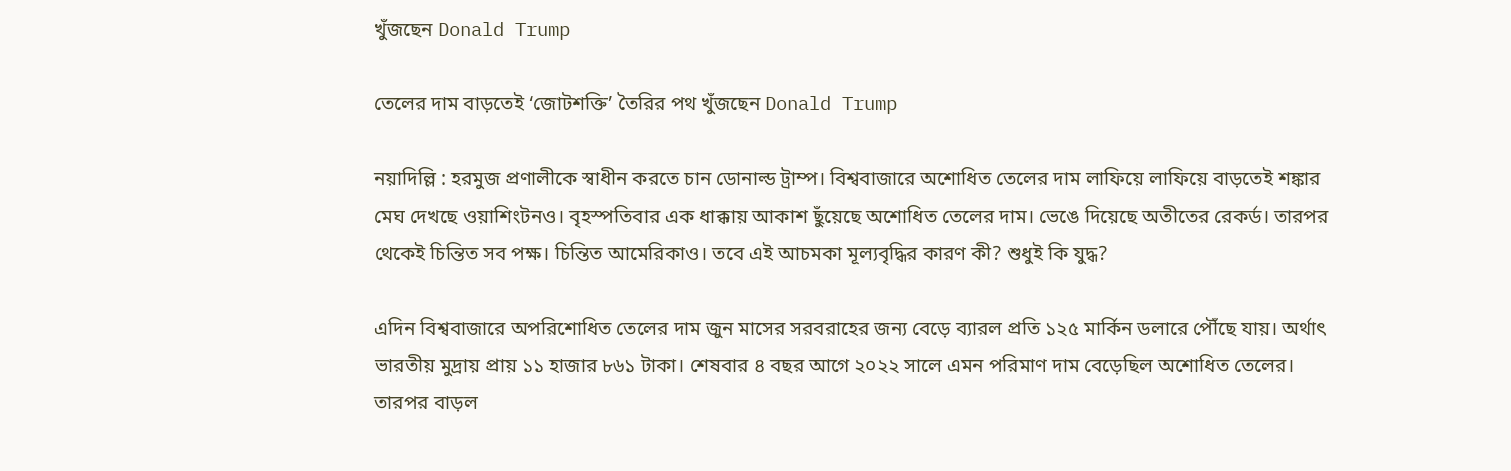খুঁজছেন Donald Trump

তেলের দাম বাড়তেই ‘জোটশক্তি’ তৈরির পথ খুঁজছেন Donald Trump

নয়াদিল্লি : হরমুজ প্রণালীকে স্বাধীন করতে চান ডোনাল্ড ট্রাম্প। বিশ্ববাজারে অশোধিত তেলের দাম লাফিয়ে লাফিয়ে বাড়তেই শঙ্কার মেঘ দেখছে ওয়াশিংটনও। বৃহস্পতিবার এক ধাক্কায় আকাশ ছুঁয়েছে অশোধিত তেলের দাম। ভেঙে দিয়েছে অতীতের রেকর্ড। তারপর থেকেই চিন্তিত সব পক্ষ। চিন্তিত আমেরিকাও। তবে এই আচমকা মূল্যবৃদ্ধির কারণ কী? শুধুই কি যুদ্ধ?

এদিন বিশ্ববাজারে অপরিশোধিত তেলের দাম জুন মাসের সরবরাহের জন্য বেড়ে ব্যারল প্রতি ১২৫ মার্কিন ডলারে পৌঁছে যায়। অর্থাৎ ভারতীয় মুদ্রায় প্রায় ১১ হাজার ৮৬১ টাকা। শেষবার ৪ বছর আগে ২০২২ সালে এমন পরিমাণ দাম বেড়েছিল অশোধিত তেলের। তারপর বাড়ল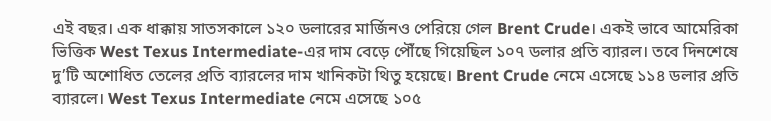এই বছর। এক ধাক্কায় সাতসকালে ১২০ ডলারের মার্জিনও পেরিয়ে গেল Brent Crude। একই ভাবে আমেরিকা ভিত্তিক West Texus Intermediate-এর দাম বেড়ে পৌঁছে গিয়েছিল ১০৭ ডলার প্রতি ব্যারল। তবে দিনশেষে দু’টি অশোধিত তেলের প্রতি ব্যারলের দাম খানিকটা থিতু হয়েছে। Brent Crude নেমে এসেছে ১১৪ ডলার প্রতি ব্যারলে। West Texus Intermediate নেমে এসেছে ১০৫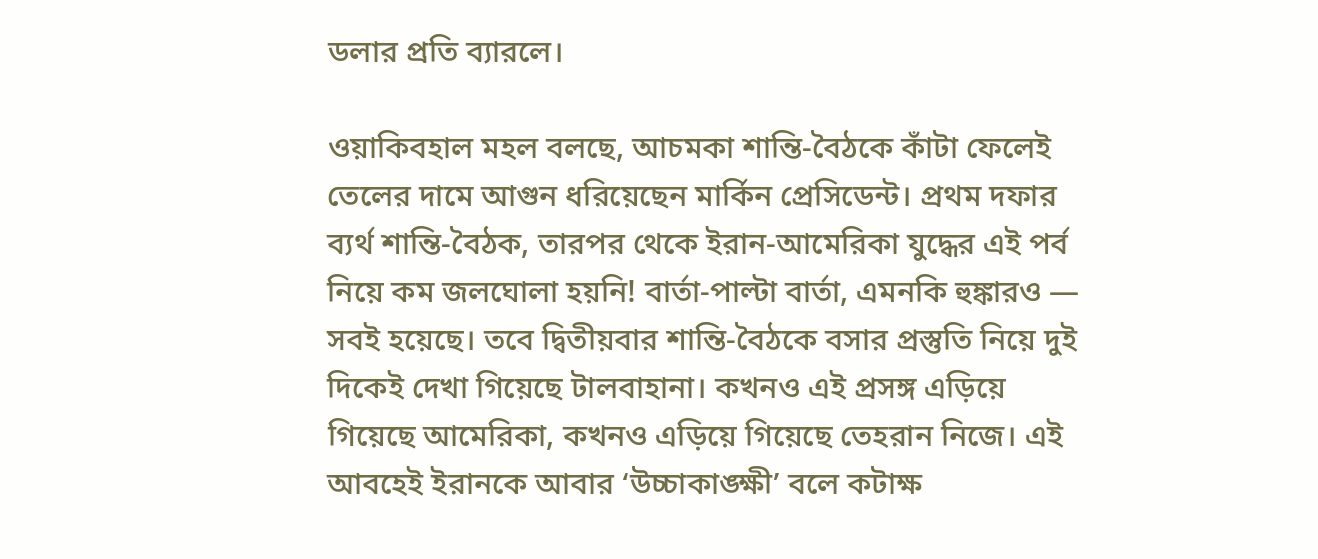ডলার প্রতি ব্যারলে।

ওয়াকিবহাল মহল বলছে, আচমকা শান্তি-বৈঠকে কাঁটা ফেলেই তেলের দামে আগুন ধরিয়েছেন মার্কিন প্রেসিডেন্ট। প্রথম দফার ব্যর্থ শান্তি-বৈঠক, তারপর থেকে ইরান-আমেরিকা যুদ্ধের এই পর্ব নিয়ে কম জলঘোলা হয়নি! বার্তা-পাল্টা বার্তা, এমনকি হুঙ্কারও — সবই হয়েছে। তবে দ্বিতীয়বার শান্তি-বৈঠকে বসার প্রস্তুতি নিয়ে দুই দিকেই দেখা গিয়েছে টালবাহানা। কখনও এই প্রসঙ্গ এড়িয়ে গিয়েছে আমেরিকা, কখনও এড়িয়ে গিয়েছে তেহরান নিজে। এই আবহেই ইরানকে আবার ‘উচ্চাকাঙ্ক্ষী’ বলে কটাক্ষ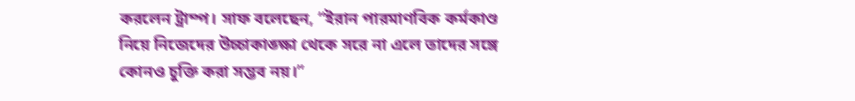করলেন ট্রাম্প। সাফ বলেছেন, “ইরান পারমাণবিক কর্মকাণ্ড নিয়ে নিজেদের উচ্চাকাঙ্ক্ষা থেকে সরে না এলে তাদের সঙ্গে কোনও চুক্তি করা সম্ভব নয়।”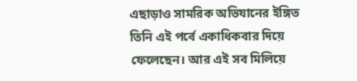এছাড়াও সামরিক অভিযানের ইঙ্গিত তিনি এই পর্বে একাধিকবার দিয়ে ফেলেছেন। আর এই সব মিলিয়ে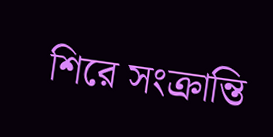শিরে সংক্রান্তি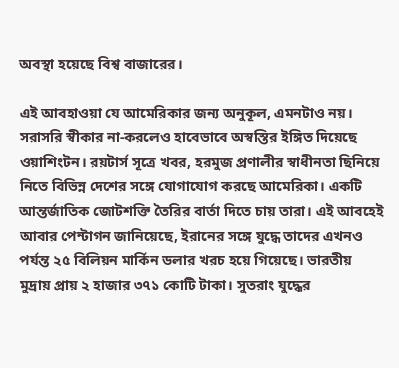অবস্থা হয়েছে বিশ্ব বাজারের।

এই আবহাওয়া যে আমেরিকার জন্য অনুকূল, এমনটাও নয়। সরাসরি স্বীকার না-করলেও হাবেভাবে অস্বস্তির ইঙ্গিত দিয়েছে ওয়াশিংটন। রয়টার্স সূত্রে খবর, হরমুজ প্রণালীর স্বাধীনতা ছিনিয়ে নিতে বিভিন্ন দেশের সঙ্গে যোগাযোগ করছে আমেরিকা। একটি আন্তর্জাতিক জোটশক্তি তৈরির বার্তা দিতে চায় তারা। এই আবহেই আবার পেন্টাগন জানিয়েছে, ইরানের সঙ্গে যুদ্ধে তাদের এখনও পর্যন্ত ২৫ বিলিয়ন মার্কিন ডলার খরচ হয়ে গিয়েছে। ভারতীয় মুদ্রায় প্রায় ২ হাজার ৩৭১ কোটি টাকা। সুতরাং যুদ্ধের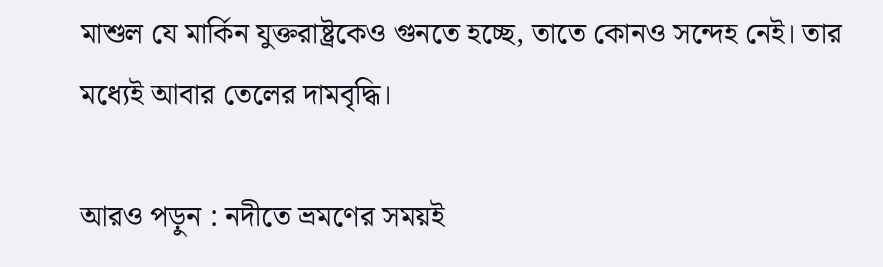মাশুল যে মার্কিন যুক্তরাষ্ট্রকেও গুনতে হচ্ছে, তাতে কোনও সন্দেহ নেই। তার মধ্যেই আবার তেলের দামবৃদ্ধি।

আরও পড়ুন : নদীতে ভ্রমণের সময়ই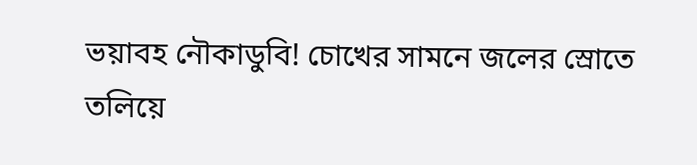ভয়াবহ নৌকাডুবি! চোখের সামনে জলের স্রোতে তলিয়ে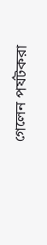গেলেন পর্যটকরা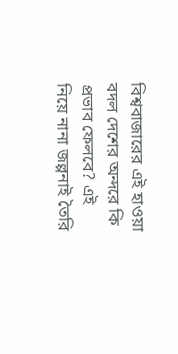বিশ্ববাজারের এই হাওয়া বদল দেশের অন্দরে কি প্রভাব ফেলবে? এই নিয়ে নানা জল্পনাই তৈরি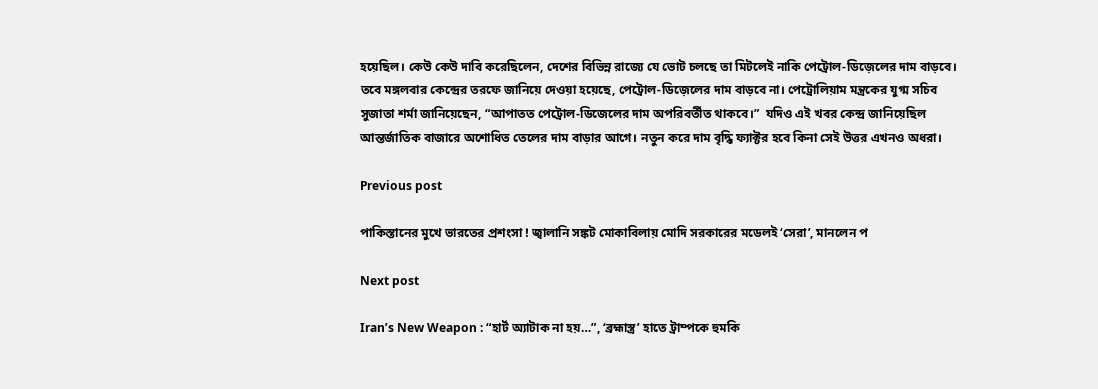হয়েছিল। কেউ কেউ দাবি করেছিলেন, দেশের বিভিন্ন রাজ্যে যে ভোট চলছে তা মিটলেই নাকি পেট্রোল-ডিজ়েলের দাম বাড়বে। তবে মঙ্গলবার কেন্দ্রের তরফে জানিয়ে দেওয়া হয়েছে, পেট্রোল-ডিজ়েলের দাম বাড়বে না। পেট্রোলিয়াম মন্ত্রকের যুগ্ম সচিব সুজাতা শর্মা জানিয়েছেন, “আপাতত পেট্রোল-ডিজেলের দাম অপরিবর্তীত থাকবে।”  যদিও এই খবর কেন্দ্র জানিয়েছিল আন্তর্জাতিক বাজারে অশোধিত তেলের দাম বাড়ার আগে। নতুন করে দাম বৃদ্ধি ফ্যাক্টর হবে কিনা সেই উত্তর এখনও অধরা।

Previous post

পাকিস্তানের মুখে ভারতের প্রশংসা ! জ্বালানি সঙ্কট মোকাবিলায় মোদি সরকারের মডেলই ‘সেরা’, মানলেন প

Next post

Iran’s New Weapon : “হার্ট অ্যাটাক না হয়…”, ‘ব্রহ্মাস্ত্র’ হাতে ট্রাম্পকে হুমকি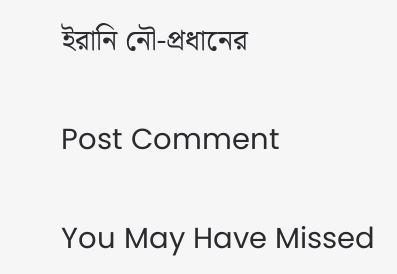ইরানি নৌ-প্রধানের

Post Comment

You May Have Missed